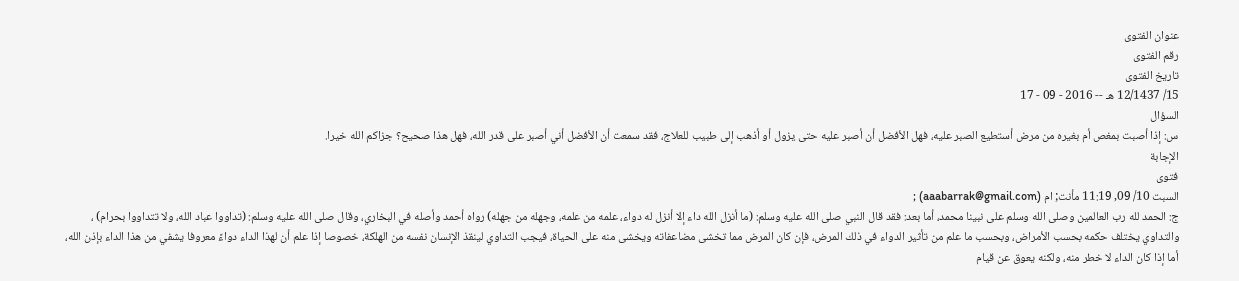عنوان الفتوى
رقم الفتوى
تاريخ الفتوى
15/ 12/1437 هـ -- 2016 - 09 - 17
السؤال
س: إذا أصبت بمغص أم بغيره من مرض أستطيع الصبر عليه، فهل الأفضل أن أصبر عليه حتى يزول أو أذهب إلى طبيب للعلاج، فقد سمعت أن الأفضل أني أصبر على قدر الله، فهل هذا صحيح؟ جزاكم الله خيرا.
الإجابة
فتوى
السبت 10/ 09, 11:19 مأنت; ام (aaabarrak@gmail.com) ;
ج: الحمد لله رب العالمين وصلى الله وسلم على نبينا محمد، أما بعد: فقد قال النبي صلى الله عليه وسلم: (ما أنزل الله داء إلا أنزل له دواء، علمه من علمه، وجهله من جهله) رواه أحمد وأصله في البخاري، وقال صلى الله عليه وسلم: (تداووا عباد الله، ولا تتداووا بحرام) ، والتداوي يختلف حكمه بحسب الأمراض، وبحسب ما علم من تأثير الدواء في ذلك المرض، فإن كان المرض مما تخشى مضاعفاته ويخشى منه على الحياة، فيجب التداوي لينقذ الإنسان نفسه من الهلكة، خصوصا إذا علم أن لهذا الداء دواءً معروفا يشفي من هذا الداء بإذن الله، أما إذا كان الداء لا خطر منه، ولكنه يعوق عن قيام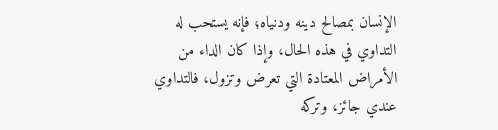الإنسان بمصالح دينه ودنياه؛ فإنه يستحب له التداوي في هذه الحال، وإذا كان الداء من الأمراض المعتادة التي تعرض وتزول، فالتداوي عندي جائز، وتركه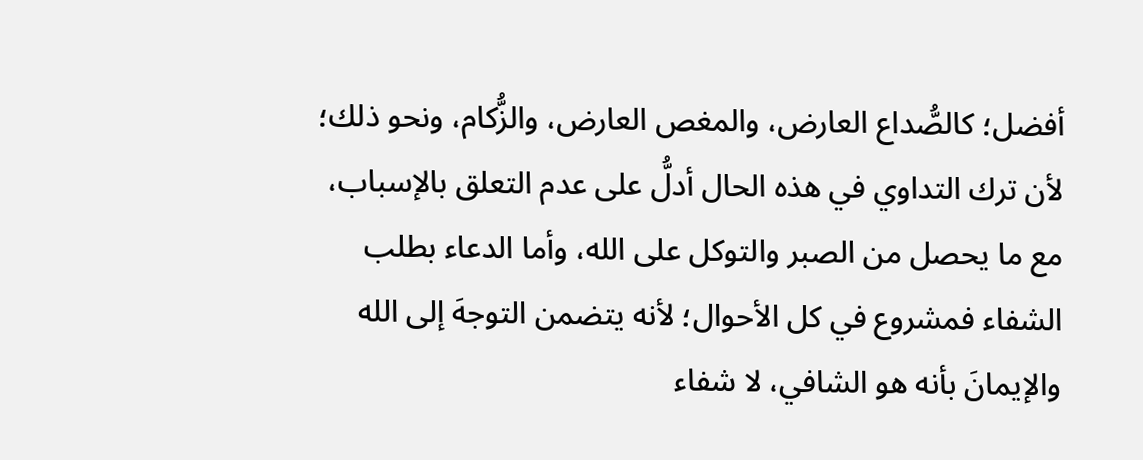أفضل؛ كالصُّداع العارض، والمغص العارض، والزُّكام، ونحو ذلك؛ لأن ترك التداوي في هذه الحال أدلُّ على عدم التعلق بالإسباب، مع ما يحصل من الصبر والتوكل على الله، وأما الدعاء بطلب الشفاء فمشروع في كل الأحوال؛ لأنه يتضمن التوجهَ إلى الله والإيمانَ بأنه هو الشافي، لا شفاء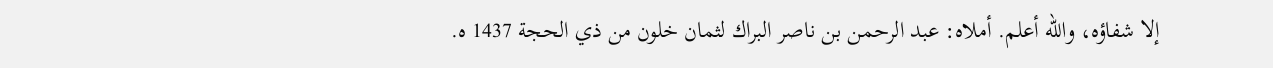إلا شفاؤه، والله أعلم. أملاه: عبد الرحمن بن ناصر البراك لثمان خلون من ذي الحجة 1437 ه.